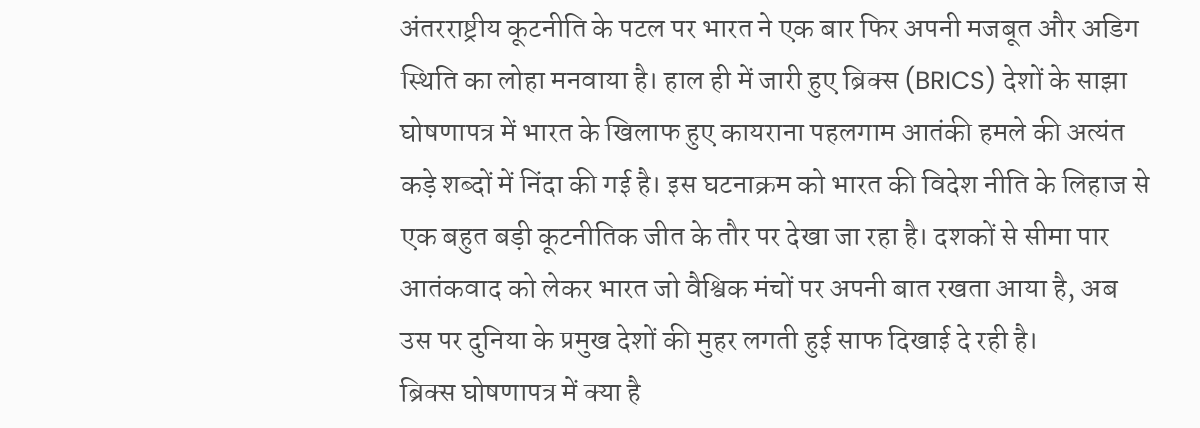अंतरराष्ट्रीय कूटनीति के पटल पर भारत ने एक बार फिर अपनी मजबूत और अडिग स्थिति का लोहा मनवाया है। हाल ही में जारी हुए ब्रिक्स (BRICS) देशों के साझा घोषणापत्र में भारत के खिलाफ हुए कायराना पहलगाम आतंकी हमले की अत्यंत कड़े शब्दों में निंदा की गई है। इस घटनाक्रम को भारत की विदेश नीति के लिहाज से एक बहुत बड़ी कूटनीतिक जीत के तौर पर देखा जा रहा है। दशकों से सीमा पार आतंकवाद को लेकर भारत जो वैश्विक मंचों पर अपनी बात रखता आया है, अब उस पर दुनिया के प्रमुख देशों की मुहर लगती हुई साफ दिखाई दे रही है।
ब्रिक्स घोषणापत्र में क्या है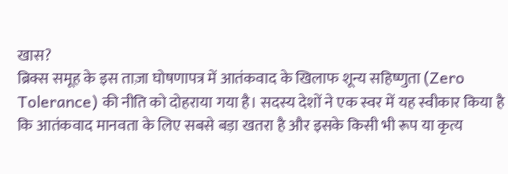खास?
ब्रिक्स समूह के इस ताज़ा घोषणापत्र में आतंकवाद के खिलाफ शून्य सहिष्णुता (Zero Tolerance) की नीति को दोहराया गया है। सदस्य देशों ने एक स्वर में यह स्वीकार किया है कि आतंकवाद मानवता के लिए सबसे बड़ा खतरा है और इसके किसी भी रूप या कृत्य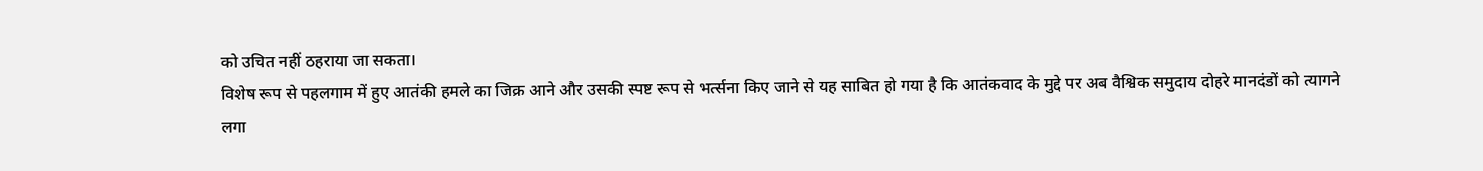को उचित नहीं ठहराया जा सकता।
विशेष रूप से पहलगाम में हुए आतंकी हमले का जिक्र आने और उसकी स्पष्ट रूप से भर्त्सना किए जाने से यह साबित हो गया है कि आतंकवाद के मुद्दे पर अब वैश्विक समुदाय दोहरे मानदंडों को त्यागने लगा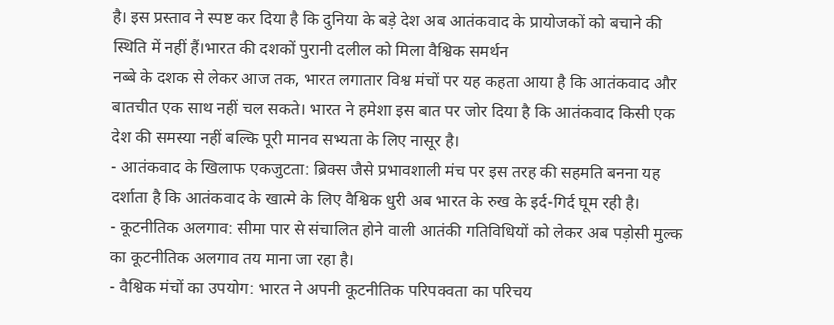है। इस प्रस्ताव ने स्पष्ट कर दिया है कि दुनिया के बड़े देश अब आतंकवाद के प्रायोजकों को बचाने की स्थिति में नहीं हैं।भारत की दशकों पुरानी दलील को मिला वैश्विक समर्थन
नब्बे के दशक से लेकर आज तक, भारत लगातार विश्व मंचों पर यह कहता आया है कि आतंकवाद और बातचीत एक साथ नहीं चल सकते। भारत ने हमेशा इस बात पर जोर दिया है कि आतंकवाद किसी एक देश की समस्या नहीं बल्कि पूरी मानव सभ्यता के लिए नासूर है।
- आतंकवाद के खिलाफ एकजुटता: ब्रिक्स जैसे प्रभावशाली मंच पर इस तरह की सहमति बनना यह दर्शाता है कि आतंकवाद के खात्मे के लिए वैश्विक धुरी अब भारत के रुख के इर्द-गिर्द घूम रही है।
- कूटनीतिक अलगाव: सीमा पार से संचालित होने वाली आतंकी गतिविधियों को लेकर अब पड़ोसी मुल्क का कूटनीतिक अलगाव तय माना जा रहा है।
- वैश्विक मंचों का उपयोग: भारत ने अपनी कूटनीतिक परिपक्वता का परिचय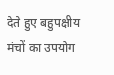देते हुए बहुपक्षीय मंचों का उपयोग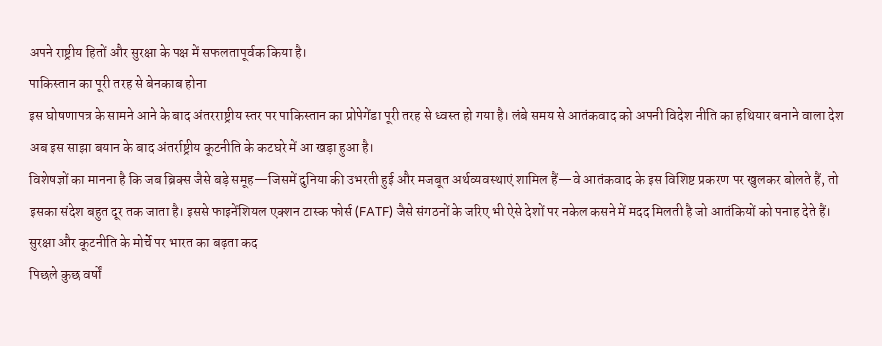अपने राष्ट्रीय हितों और सुरक्षा के पक्ष में सफलतापूर्वक किया है।
पाकिस्तान का पूरी तरह से बेनकाब होना
इस घोषणापत्र के सामने आने के बाद अंतरराष्ट्रीय स्तर पर पाकिस्तान का प्रोपेगेंडा पूरी तरह से ध्वस्त हो गया है। लंबे समय से आतंकवाद को अपनी विदेश नीति का हथियार बनाने वाला देश अब इस साझा बयान के बाद अंतर्राष्ट्रीय कूटनीति के कटघरे में आ खड़ा हुआ है।
विशेषज्ञों का मानना है कि जब ब्रिक्स जैसे बड़े समूह—जिसमें दुनिया की उभरती हुई और मजबूत अर्थव्यवस्थाएं शामिल हैं—वे आतंकवाद के इस विशिष्ट प्रकरण पर खुलकर बोलते हैं, तो इसका संदेश बहुत दूर तक जाता है। इससे फाइनेंशियल एक्शन टास्क फोर्स (FATF) जैसे संगठनों के जरिए भी ऐसे देशों पर नकेल कसने में मदद मिलती है जो आतंकियों को पनाह देते हैं।
सुरक्षा और कूटनीति के मोर्चे पर भारत का बढ़ता कद
पिछले कुछ वर्षों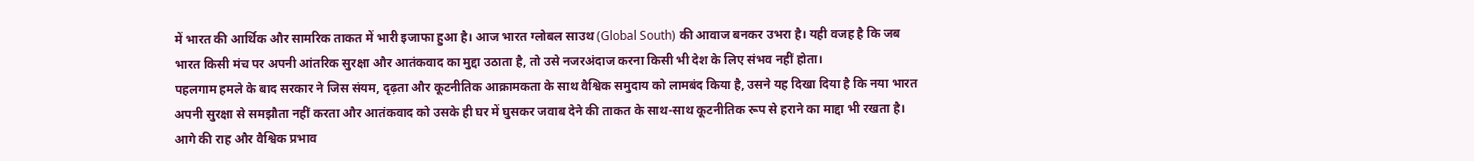में भारत की आर्थिक और सामरिक ताकत में भारी इजाफा हुआ है। आज भारत ग्लोबल साउथ (Global South) की आवाज बनकर उभरा है। यही वजह है कि जब भारत किसी मंच पर अपनी आंतरिक सुरक्षा और आतंकवाद का मुद्दा उठाता है, तो उसे नजरअंदाज करना किसी भी देश के लिए संभव नहीं होता।
पहलगाम हमले के बाद सरकार ने जिस संयम, दृढ़ता और कूटनीतिक आक्रामकता के साथ वैश्विक समुदाय को लामबंद किया है, उसने यह दिखा दिया है कि नया भारत अपनी सुरक्षा से समझौता नहीं करता और आतंकवाद को उसके ही घर में घुसकर जवाब देने की ताकत के साथ-साथ कूटनीतिक रूप से हराने का माद्दा भी रखता है।
आगे की राह और वैश्विक प्रभाव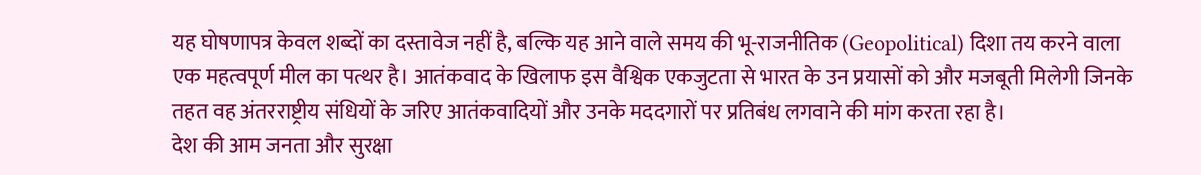यह घोषणापत्र केवल शब्दों का दस्तावेज नहीं है, बल्कि यह आने वाले समय की भू-राजनीतिक (Geopolitical) दिशा तय करने वाला एक महत्वपूर्ण मील का पत्थर है। आतंकवाद के खिलाफ इस वैश्विक एकजुटता से भारत के उन प्रयासों को और मजबूती मिलेगी जिनके तहत वह अंतरराष्ट्रीय संधियों के जरिए आतंकवादियों और उनके मददगारों पर प्रतिबंध लगवाने की मांग करता रहा है।
देश की आम जनता और सुरक्षा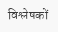विश्लेषकों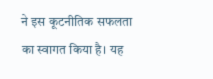ने इस कूटनीतिक सफलता का स्वागत किया है। यह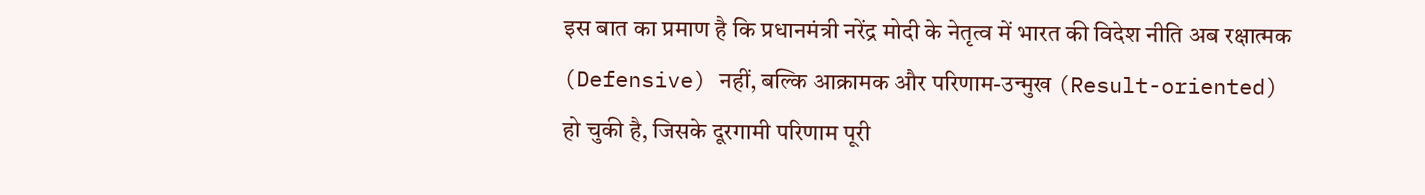इस बात का प्रमाण है कि प्रधानमंत्री नरेंद्र मोदी के नेतृत्व में भारत की विदेश नीति अब रक्षात्मक (Defensive) नहीं, बल्कि आक्रामक और परिणाम-उन्मुख (Result-oriented) हो चुकी है, जिसके दूरगामी परिणाम पूरी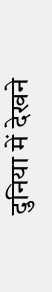दुनिया में देखने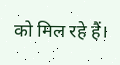को मिल रहे हैं।